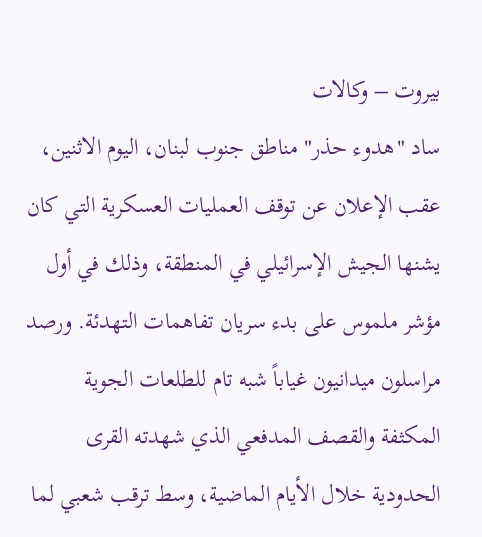بيروت – وكالات
ساد "هدوء حذر" مناطق جنوب لبنان، اليوم الاثنين، عقب الإعلان عن توقف العمليات العسكرية التي كان يشنها الجيش الإسرائيلي في المنطقة، وذلك في أول مؤشر ملموس على بدء سريان تفاهمات التهدئة. ورصد مراسلون ميدانيون غياباً شبه تام للطلعات الجوية المكثفة والقصف المدفعي الذي شهدته القرى الحدودية خلال الأيام الماضية، وسط ترقب شعبي لما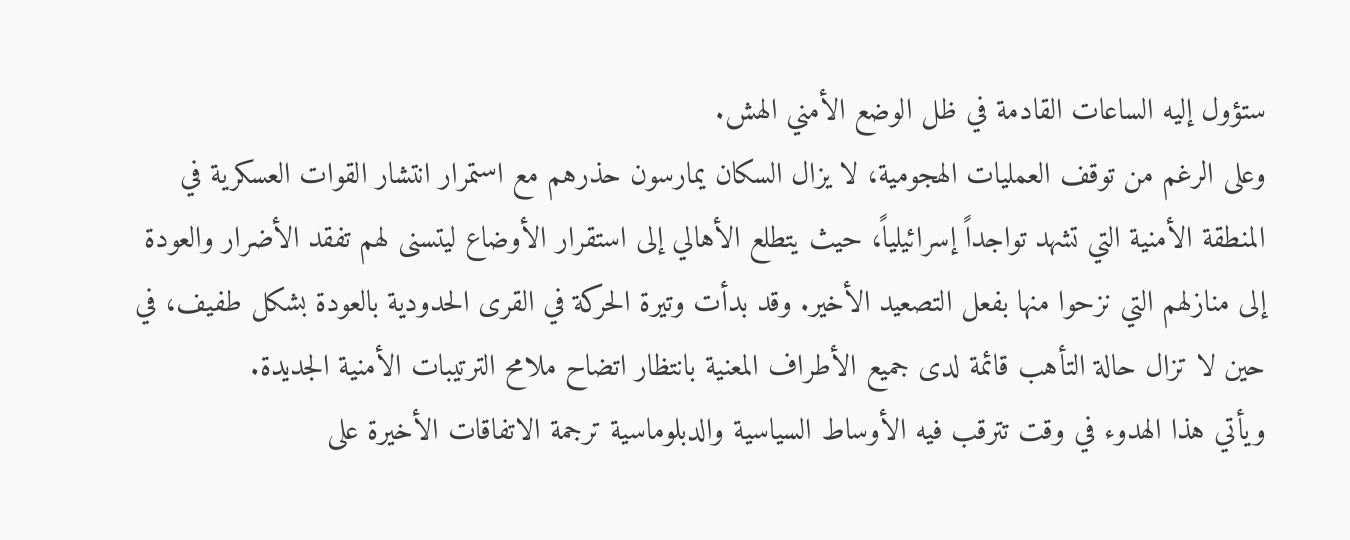ستؤول إليه الساعات القادمة في ظل الوضع الأمني الهش.
وعلى الرغم من توقف العمليات الهجومية، لا يزال السكان يمارسون حذرهم مع استمرار انتشار القوات العسكرية في المنطقة الأمنية التي تشهد تواجداً إسرائيلياً، حيث يتطلع الأهالي إلى استقرار الأوضاع ليتسنى لهم تفقد الأضرار والعودة إلى منازلهم التي نزحوا منها بفعل التصعيد الأخير. وقد بدأت وتيرة الحركة في القرى الحدودية بالعودة بشكل طفيف، في حين لا تزال حالة التأهب قائمة لدى جميع الأطراف المعنية بانتظار اتضاح ملامح الترتيبات الأمنية الجديدة.
ويأتي هذا الهدوء في وقت تترقب فيه الأوساط السياسية والدبلوماسية ترجمة الاتفاقات الأخيرة على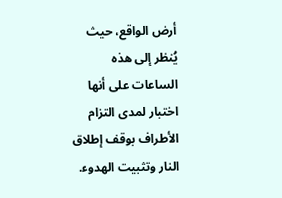أرض الواقع، حيث يُنظر إلى هذه الساعات على أنها اختبار لمدى التزام الأطراف بوقف إطلاق النار وتثبيت الهدوء.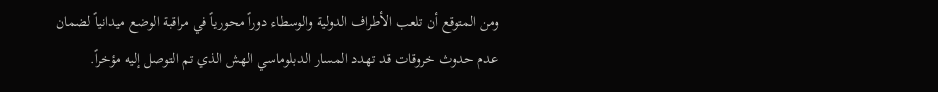ومن المتوقع أن تلعب الأطراف الدولية والوسطاء دوراً محورياً في مراقبة الوضع ميدانياً لضمان عدم حدوث خروقات قد تهدد المسار الدبلوماسي الهش الذي تم التوصل إليه مؤخراً.